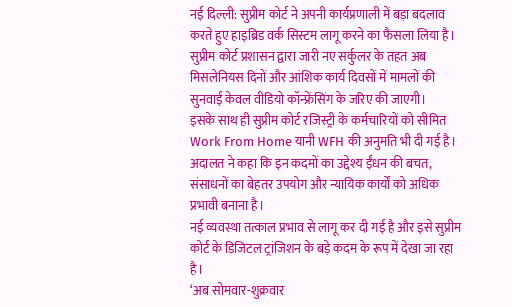नई दिल्ली: सुप्रीम कोर्ट ने अपनी कार्यप्रणाली में बड़ा बदलाव करते हुए हाइब्रिड वर्क सिस्टम लागू करने का फैसला लिया है। सुप्रीम कोर्ट प्रशासन द्वारा जारी नए सर्कुलर के तहत अब मिसलेनियस दिनों और आंशिक कार्य दिवसों में मामलों की सुनवाई केवल वीडियो कॉन्फ्रेंसिंग के जरिए की जाएगी।
इसके साथ ही सुप्रीम कोर्ट रजिस्ट्री के कर्मचारियों को सीमित Work From Home यानी WFH की अनुमति भी दी गई है। अदालत ने कहा कि इन कदमों का उद्देश्य ईंधन की बचत, संसाधनों का बेहतर उपयोग और न्यायिक कार्यों को अधिक प्रभावी बनाना है।
नई व्यवस्था तत्काल प्रभाव से लागू कर दी गई है और इसे सुप्रीम कोर्ट के डिजिटल ट्रांजिशन के बड़े कदम के रूप में देखा जा रहा है।
‘अब सोमवार-शुक्रवार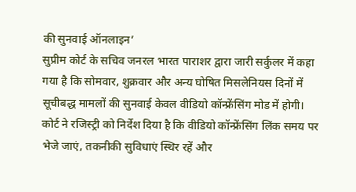की सुनवाई ऑनलाइन’
सुप्रीम कोर्ट के सचिव जनरल भारत पाराशर द्वारा जारी सर्कुलर में कहा गया है कि सोमवार, शुक्रवार और अन्य घोषित मिसलेनियस दिनों में सूचीबद्ध मामलों की सुनवाई केवल वीडियो कॉन्फ्रेंसिंग मोड में होगी।
कोर्ट ने रजिस्ट्री को निर्देश दिया है कि वीडियो कॉन्फ्रेंसिंग लिंक समय पर भेजे जाएं, तकनीकी सुविधाएं स्थिर रहें और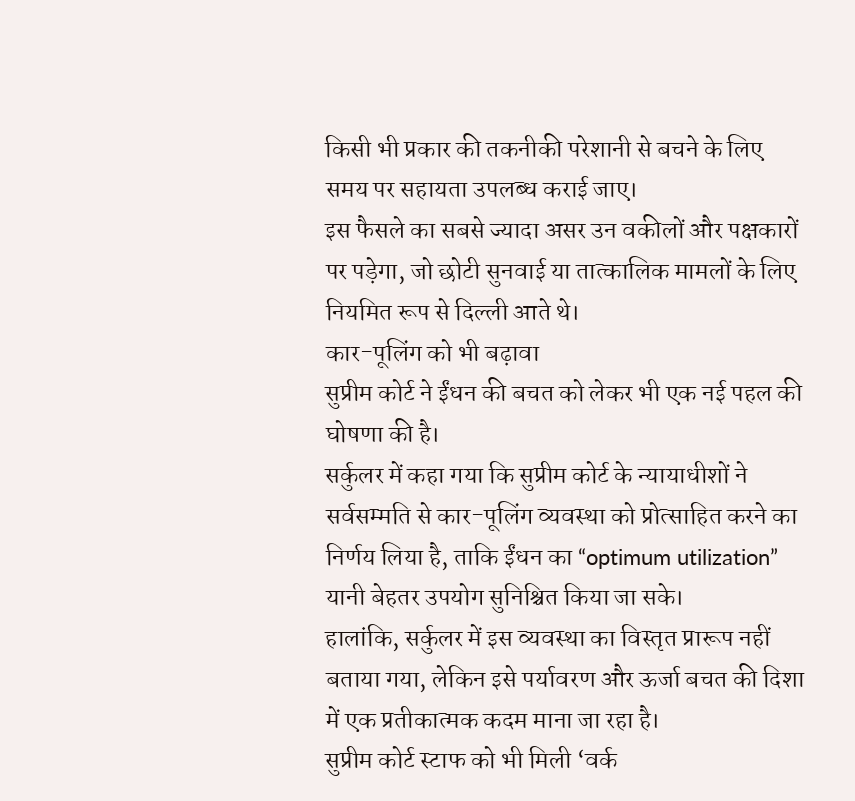किसी भी प्रकार की तकनीकी परेशानी से बचने के लिए समय पर सहायता उपलब्ध कराई जाए।
इस फैसले का सबसे ज्यादा असर उन वकीलों और पक्षकारों पर पड़ेगा, जो छोटी सुनवाई या तात्कालिक मामलों के लिए नियमित रूप से दिल्ली आते थे।
कार-पूलिंग को भी बढ़ावा
सुप्रीम कोर्ट ने ईंधन की बचत को लेकर भी एक नई पहल की घोषणा की है।
सर्कुलर में कहा गया कि सुप्रीम कोर्ट के न्यायाधीशों ने सर्वसम्मति से कार-पूलिंग व्यवस्था को प्रोत्साहित करने का निर्णय लिया है, ताकि ईंधन का “optimum utilization” यानी बेहतर उपयोग सुनिश्चित किया जा सके।
हालांकि, सर्कुलर में इस व्यवस्था का विस्तृत प्रारूप नहीं बताया गया, लेकिन इसे पर्यावरण और ऊर्जा बचत की दिशा में एक प्रतीकात्मक कदम माना जा रहा है।
सुप्रीम कोर्ट स्टाफ को भी मिली ‘वर्क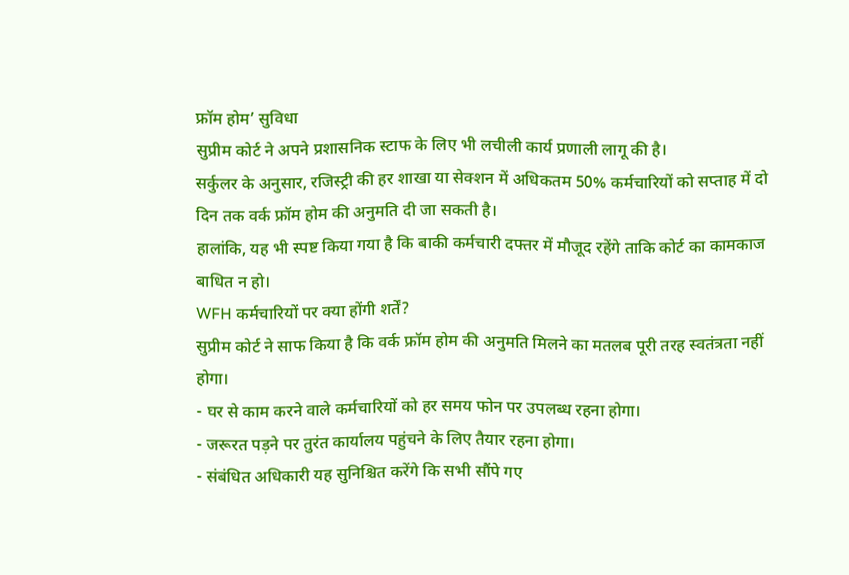फ्रॉम होम’ सुविधा
सुप्रीम कोर्ट ने अपने प्रशासनिक स्टाफ के लिए भी लचीली कार्य प्रणाली लागू की है।
सर्कुलर के अनुसार, रजिस्ट्री की हर शाखा या सेक्शन में अधिकतम 50% कर्मचारियों को सप्ताह में दो दिन तक वर्क फ्रॉम होम की अनुमति दी जा सकती है।
हालांकि, यह भी स्पष्ट किया गया है कि बाकी कर्मचारी दफ्तर में मौजूद रहेंगे ताकि कोर्ट का कामकाज बाधित न हो।
WFH कर्मचारियों पर क्या होंगी शर्तें?
सुप्रीम कोर्ट ने साफ किया है कि वर्क फ्रॉम होम की अनुमति मिलने का मतलब पूरी तरह स्वतंत्रता नहीं होगा।
- घर से काम करने वाले कर्मचारियों को हर समय फोन पर उपलब्ध रहना होगा।
- जरूरत पड़ने पर तुरंत कार्यालय पहुंचने के लिए तैयार रहना होगा।
- संबंधित अधिकारी यह सुनिश्चित करेंगे कि सभी सौंपे गए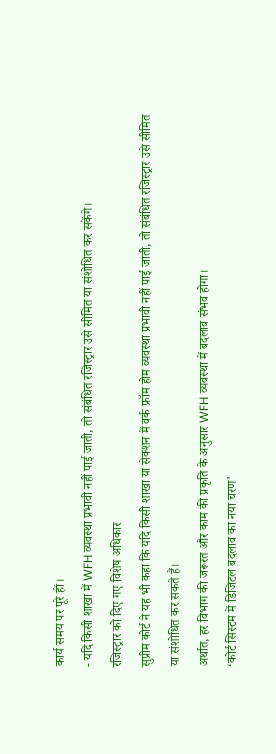कार्य समय पर पूरे हों।
- यदि किसी शाखा में WFH व्यवस्था प्रभावी नहीं पाई जाती, तो संबंधित रजिस्ट्रार उसे सीमित या संशोधित कर सकेंगे।
रजिस्ट्रार को दिए गए विशेष अधिकार
सुप्रीम कोर्ट ने यह भी कहा कि यदि किसी शाखा या सेक्शन में वर्क फ्रॉम होम व्यवस्था प्रभावी नहीं पाई जाती, तो संबंधित रजिस्ट्रार उसे सीमित या संशोधित कर सकते हैं।
अर्थात, हर विभाग की जरूरत और काम की प्रकृति के अनुसार WFH व्यवस्था में बदलाव संभव होगा।
‘कोर्ट सिस्टम में डिजिटल बदलाव का नया चरण’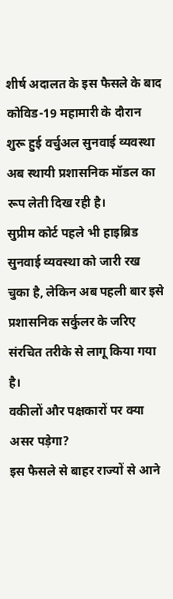शीर्ष अदालत के इस फैसले के बाद कोविड-19 महामारी के दौरान शुरू हुई वर्चुअल सुनवाई व्यवस्था अब स्थायी प्रशासनिक मॉडल का रूप लेती दिख रही है।
सुप्रीम कोर्ट पहले भी हाइब्रिड सुनवाई व्यवस्था को जारी रख चुका है, लेकिन अब पहली बार इसे प्रशासनिक सर्कुलर के जरिए संरचित तरीके से लागू किया गया है।
वकीलों और पक्षकारों पर क्या असर पड़ेगा?
इस फैसले से बाहर राज्यों से आने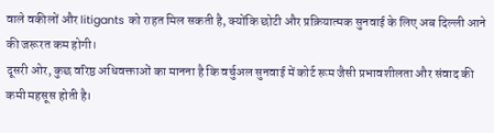वाले वकीलों और litigants को राहत मिल सकती है, क्योंकि छोटी और प्रक्रियात्मक सुनवाई के लिए अब दिल्ली आने की जरूरत कम होगी।
दूसरी ओर, कुछ वरिष्ठ अधिवक्ताओं का मानना है कि वर्चुअल सुनवाई में कोर्ट रूम जैसी प्रभावशीलता और संवाद की कमी महसूस होती है।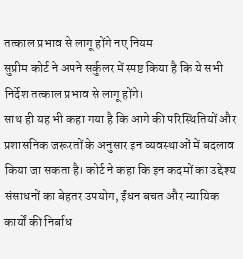तत्काल प्रभाव से लागू होंगे नए नियम
सुप्रीम कोर्ट ने अपने सर्कुलर में स्पष्ट किया है कि ये सभी निर्देश तत्काल प्रभाव से लागू होंगे।
साथ ही यह भी कहा गया है कि आगे की परिस्थितियों और प्रशासनिक जरूरतों के अनुसार इन व्यवस्थाओं में बदलाव किया जा सकता है। कोर्ट ने कहा कि इन कदमों का उद्देश्य संसाधनों का बेहतर उपयोग, ईंधन बचत और न्यायिक कार्यों की निर्बाध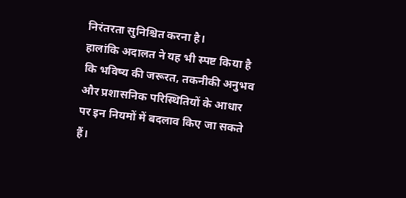निरंतरता सुनिश्चित करना है।
हालांकि अदालत ने यह भी स्पष्ट किया है कि भविष्य की जरूरत, तकनीकी अनुभव और प्रशासनिक परिस्थितियों के आधार पर इन नियमों में बदलाव किए जा सकते हैं।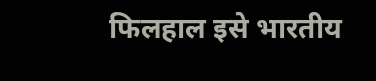फिलहाल इसे भारतीय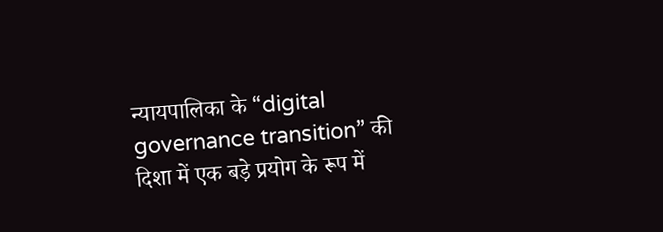न्यायपालिका के “digital governance transition” की दिशा में एक बड़े प्रयोग के रूप में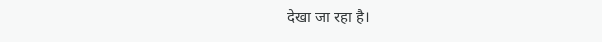देखा जा रहा है।